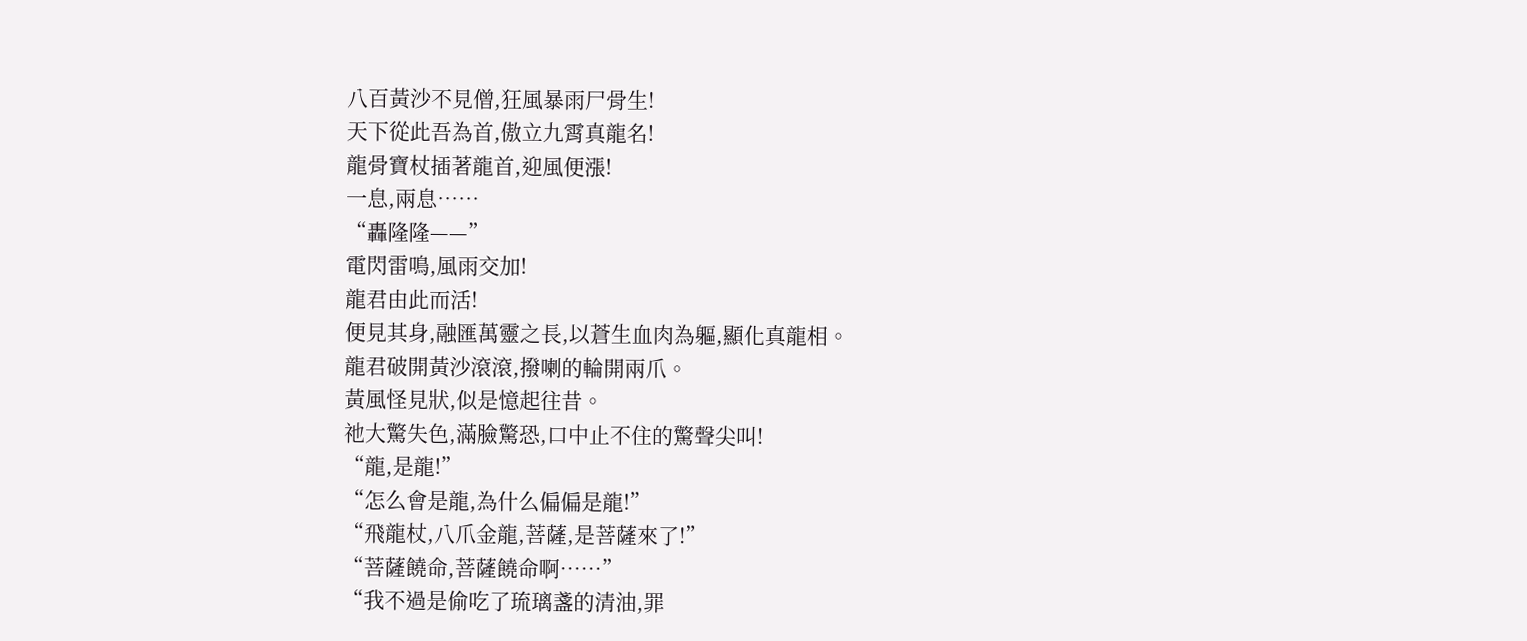八百黃沙不見僧,狂風暴雨尸骨生!
天下從此吾為首,傲立九霄真龍名!
龍骨寶杖插著龍首,迎風便漲!
一息,兩息……
“轟隆隆——”
電閃雷鳴,風雨交加!
龍君由此而活!
便見其身,融匯萬靈之長,以蒼生血肉為軀,顯化真龍相。
龍君破開黃沙滾滾,撥喇的輪開兩爪。
黃風怪見狀,似是憶起往昔。
祂大驚失色,滿臉驚恐,口中止不住的驚聲尖叫!
“龍,是龍!”
“怎么會是龍,為什么偏偏是龍!”
“飛龍杖,八爪金龍,菩薩,是菩薩來了!”
“菩薩饒命,菩薩饒命啊……”
“我不過是偷吃了琉璃盞的清油,罪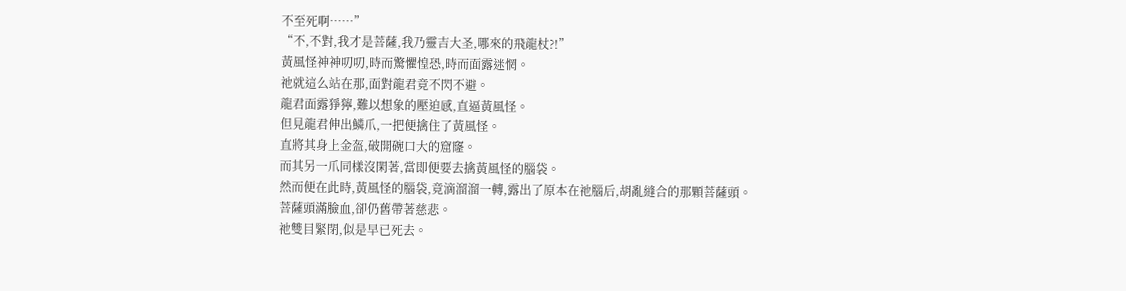不至死啊……”
“不,不對,我才是菩薩,我乃靈吉大圣,哪來的飛龍杖?!”
黃風怪神神叨叨,時而驚懼惶恐,時而面露迷惘。
祂就這么站在那,面對龍君竟不閃不避。
龍君面露猙獰,難以想象的壓迫感,直逼黃風怪。
但見龍君伸出鱗爪,一把便擒住了黃風怪。
直將其身上金盔,破開碗口大的窟窿。
而其另一爪同樣沒閑著,當即便要去擒黃風怪的腦袋。
然而便在此時,黃風怪的腦袋,竟滴溜溜一轉,露出了原本在祂腦后,胡亂縫合的那顆菩薩頭。
菩薩頭滿臉血,卻仍舊帶著慈悲。
祂雙目緊閉,似是早已死去。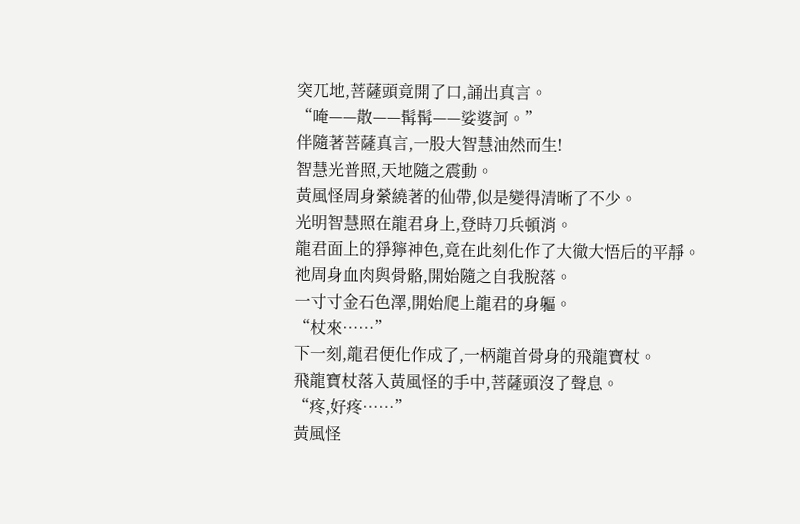突兀地,菩薩頭竟開了口,誦出真言。
“唵——散——髯髯——娑婆訶。”
伴隨著菩薩真言,一股大智慧油然而生!
智慧光普照,天地隨之震動。
黃風怪周身縈繞著的仙帶,似是變得清晰了不少。
光明智慧照在龍君身上,登時刀兵頓消。
龍君面上的猙獰神色,竟在此刻化作了大徹大悟后的平靜。
祂周身血肉與骨骼,開始隨之自我脫落。
一寸寸金石色澤,開始爬上龍君的身軀。
“杖來……”
下一刻,龍君便化作成了,一柄龍首骨身的飛龍寶杖。
飛龍寶杖落入黃風怪的手中,菩薩頭沒了聲息。
“疼,好疼……”
黃風怪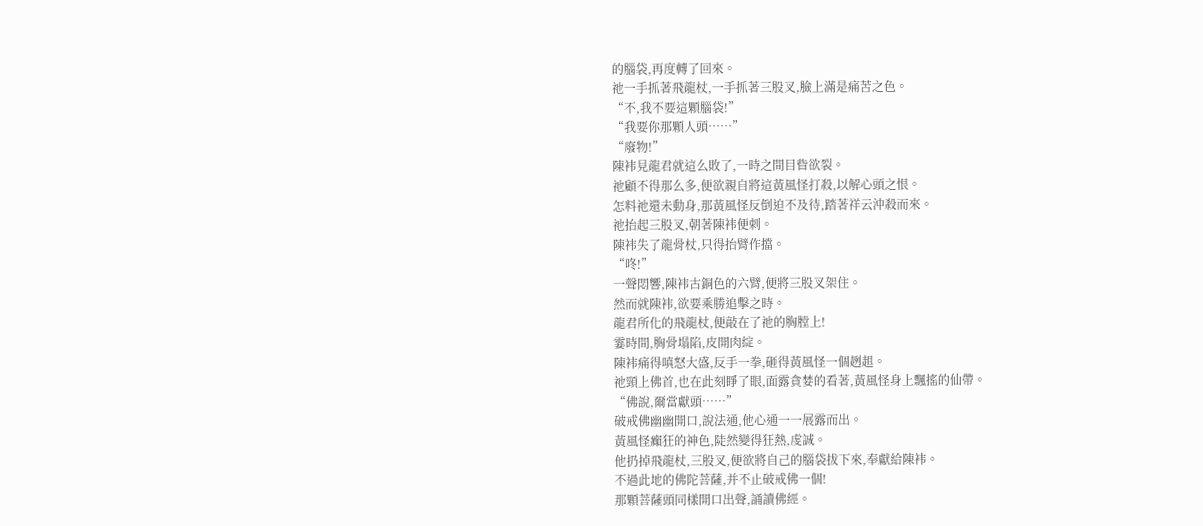的腦袋,再度轉了回來。
祂一手抓著飛龍杖,一手抓著三股叉,臉上滿是痛苦之色。
“不,我不要這顆腦袋!”
“我要你那顆人頭……”
“廢物!”
陳袆見龍君就這么敗了,一時之間目眥欲裂。
祂顧不得那么多,便欲親自將這黃風怪打殺,以解心頭之恨。
怎料祂還未動身,那黃風怪反倒迫不及待,踏著祥云沖殺而來。
祂抬起三股叉,朝著陳袆便刺。
陳袆失了龍骨杖,只得抬臂作擋。
“咚!”
一聲悶響,陳袆古銅色的六臂,便將三股叉架住。
然而就陳袆,欲要乘勝追擊之時。
龍君所化的飛龍杖,便敲在了祂的胸膛上!
霎時間,胸骨塌陷,皮開肉綻。
陳袆痛得嗔怒大盛,反手一拳,砸得黃風怪一個趔趄。
祂頸上佛首,也在此刻睜了眼,面露貪婪的看著,黃風怪身上飄搖的仙帶。
“佛說,爾當獻頭……”
破戒佛幽幽開口,說法通,他心通一一展露而出。
黃風怪癲狂的神色,陡然變得狂熱,虔誠。
他扔掉飛龍杖,三股叉,便欲將自己的腦袋拔下來,奉獻給陳袆。
不過此地的佛陀菩薩,并不止破戒佛一個!
那顆菩薩頭同樣開口出聲,誦讀佛經。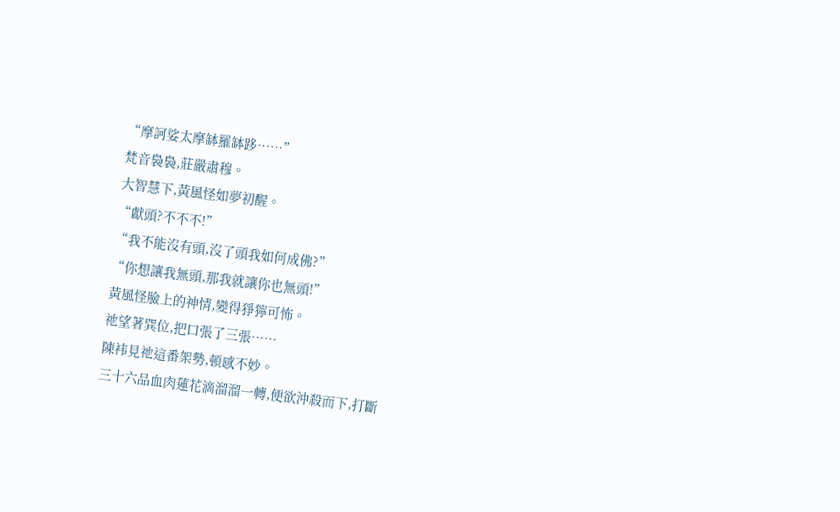“摩訶娑太摩缽羅缽跢……”
梵音裊裊,莊嚴肅穆。
大智慧下,黃風怪如夢初醒。
“獻頭?不不不!”
“我不能沒有頭,沒了頭我如何成佛?”
“你想讓我無頭,那我就讓你也無頭!”
黃風怪臉上的神情,變得猙獰可怖。
祂望著巽位,把口張了三張……
陳袆見祂這番架勢,頓感不妙。
三十六品血肉蓮花滴溜溜一轉,便欲沖殺而下,打斷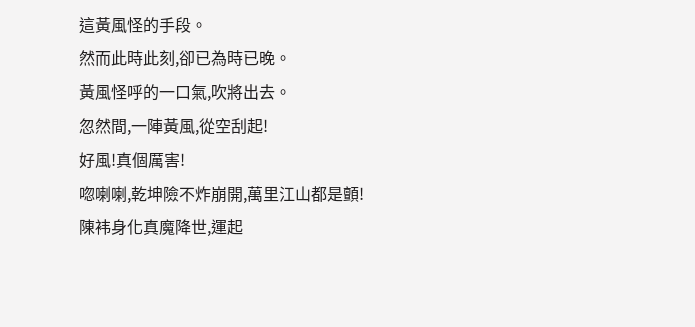這黃風怪的手段。
然而此時此刻,卻已為時已晚。
黃風怪呼的一口氣,吹將出去。
忽然間,一陣黃風,從空刮起!
好風!真個厲害!
唿喇喇,乾坤險不炸崩開,萬里江山都是顫!
陳袆身化真魔降世,運起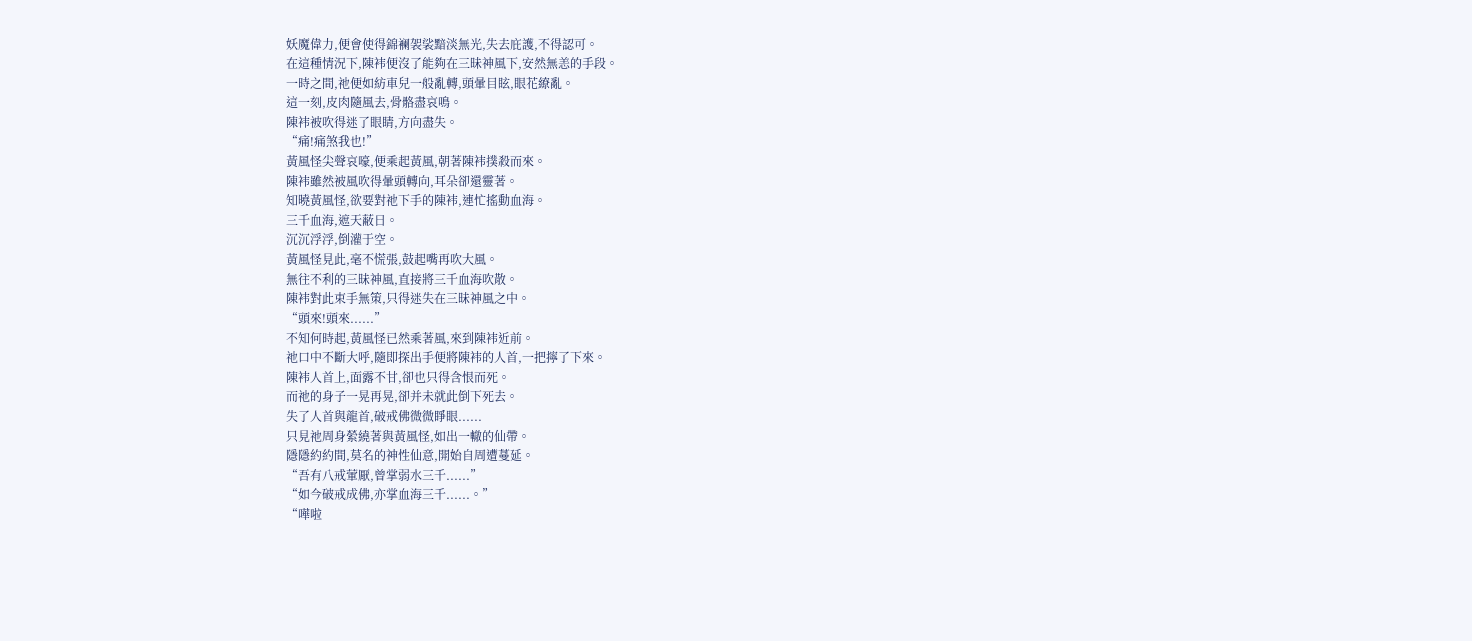妖魔偉力,便會使得錦襕袈裟黯淡無光,失去庇護,不得認可。
在這種情況下,陳袆便沒了能夠在三昧神風下,安然無恙的手段。
一時之間,祂便如紡車兒一般亂轉,頭暈目眩,眼花繚亂。
這一刻,皮肉隨風去,骨骼盡哀鳴。
陳袆被吹得迷了眼睛,方向盡失。
“痛!痛煞我也!”
黃風怪尖聲哀嚎,便乘起黃風,朝著陳袆撲殺而來。
陳袆雖然被風吹得暈頭轉向,耳朵卻還靈著。
知曉黃風怪,欲要對祂下手的陳袆,連忙搖動血海。
三千血海,遮天蔽日。
沉沉浮浮,倒灌于空。
黃風怪見此,毫不慌張,鼓起嘴再吹大風。
無往不利的三昧神風,直接將三千血海吹散。
陳袆對此束手無策,只得迷失在三昧神風之中。
“頭來!頭來......”
不知何時起,黃風怪已然乘著風,來到陳袆近前。
祂口中不斷大呼,隨即探出手便將陳袆的人首,一把擰了下來。
陳袆人首上,面露不甘,卻也只得含恨而死。
而祂的身子一晃再晃,卻并未就此倒下死去。
失了人首與龍首,破戒佛微微睜眼......
只見祂周身縈繞著與黃風怪,如出一轍的仙帶。
隱隱約約間,莫名的神性仙意,開始自周遭蔓延。
“吾有八戒葷厭,曾掌弱水三千......”
“如今破戒成佛,亦掌血海三千......。”
“嘩啦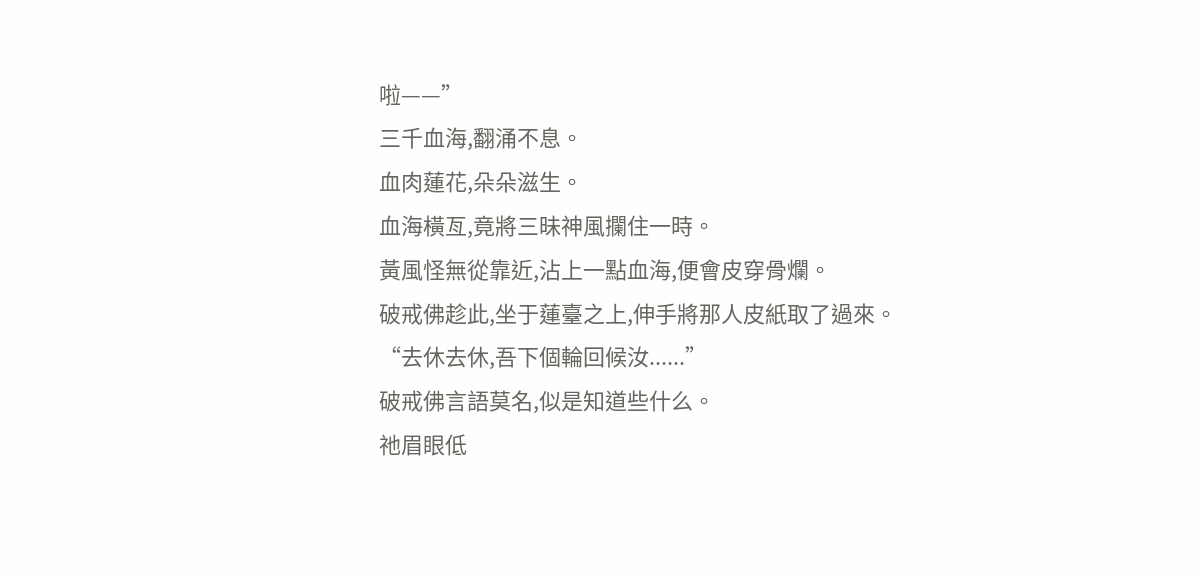啦——”
三千血海,翻涌不息。
血肉蓮花,朵朵滋生。
血海橫亙,竟將三昧神風攔住一時。
黃風怪無從靠近,沾上一點血海,便會皮穿骨爛。
破戒佛趁此,坐于蓮臺之上,伸手將那人皮紙取了過來。
“去休去休,吾下個輪回候汝......”
破戒佛言語莫名,似是知道些什么。
祂眉眼低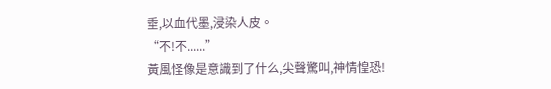垂,以血代墨,浸染人皮。
“不!不......”
黃風怪像是意識到了什么,尖聲驚叫,神情惶恐!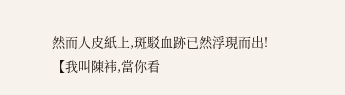然而人皮紙上,斑駁血跡已然浮現而出!
【我叫陳袆,當你看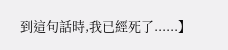到這句話時,我已經死了......】